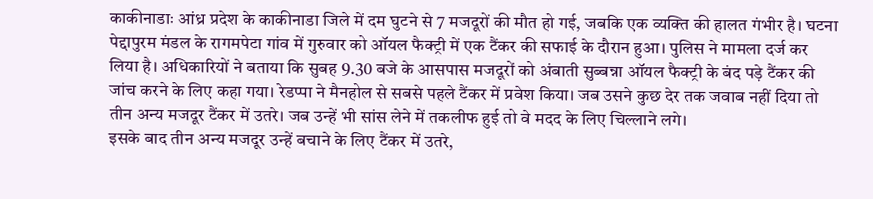काकीनाडाः आंध्र प्रदेश के काकीनाडा जिले में दम घुटने से 7 मजदूरों की मौत हो गई, जबकि एक व्यक्ति की हालत गंभीर है। घटना पेद्दापुरम मंडल के रागमपेटा गांव में गुरुवार को ऑयल फैक्ट्री में एक टैंकर की सफाई के दौरान हुआ। पुलिस ने मामला दर्ज कर लिया है। अधिकारियों ने बताया कि सुबह 9.30 बजे के आसपास मजदूरों को अंबाती सुब्बन्ना ऑयल फैक्ट्री के बंद पड़े टैंकर की जांच करने के लिए कहा गया। रेडप्पा ने मैनहोल से सबसे पहले टैंकर में प्रवेश किया। जब उसने कुछ देर तक जवाब नहीं दिया तो तीन अन्य मजदूर टैंकर में उतरे। जब उन्हें भी सांस लेने में तकलीफ हुई तो वे मदद के लिए चिल्लाने लगे।
इसके बाद तीन अन्य मजदूर उन्हें बचाने के लिए टैंकर में उतरे,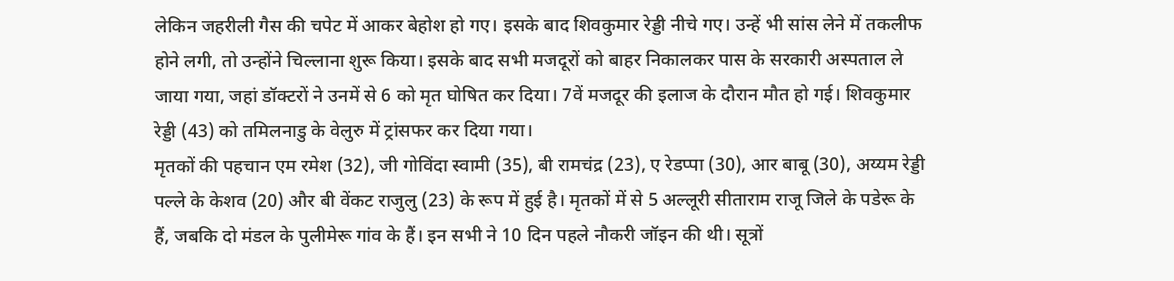लेकिन जहरीली गैस की चपेट में आकर बेहोश हो गए। इसके बाद शिवकुमार रेड्डी नीचे गए। उन्हें भी सांस लेने में तकलीफ होने लगी, तो उन्होंने चिल्लाना शुरू किया। इसके बाद सभी मजदूरों को बाहर निकालकर पास के सरकारी अस्पताल ले जाया गया, जहां डॉक्टरों ने उनमें से 6 को मृत घोषित कर दिया। 7वें मजदूर की इलाज के दौरान मौत हो गई। शिवकुमार रेड्डी (43) को तमिलनाडु के वेलुरु में ट्रांसफर कर दिया गया।
मृतकों की पहचान एम रमेश (32), जी गोविंदा स्वामी (35), बी रामचंद्र (23), ए रेडप्पा (30), आर बाबू (30), अय्यम रेड्डी पल्ले के केशव (20) और बी वेंकट राजुलु (23) के रूप में हुई है। मृतकों में से 5 अल्लूरी सीताराम राजू जिले के पडेरू के हैं, जबकि दो मंडल के पुलीमेरू गांव के हैं। इन सभी ने 10 दिन पहले नौकरी जॉइन की थी। सूत्रों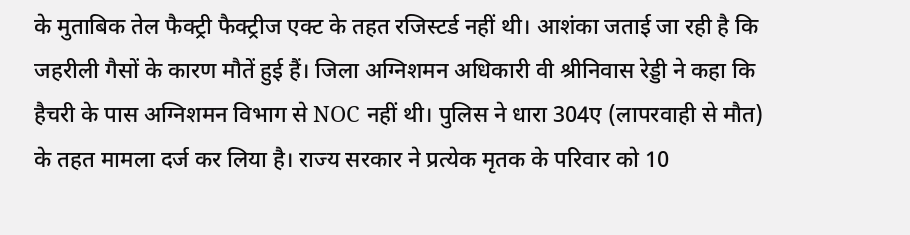के मुताबिक तेल फैक्ट्री फैक्ट्रीज एक्ट के तहत रजिस्टर्ड नहीं थी। आशंका जताई जा रही है कि जहरीली गैसों के कारण मौतें हुई हैं। जिला अग्निशमन अधिकारी वी श्रीनिवास रेड्डी ने कहा कि हैचरी के पास अग्निशमन विभाग से NOC नहीं थी। पुलिस ने धारा 304ए (लापरवाही से मौत) के तहत मामला दर्ज कर लिया है। राज्य सरकार ने प्रत्येक मृतक के परिवार को 10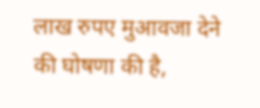लाख रुपए मुआवजा देने की घोषणा की है,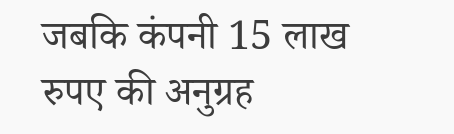जबकि कंपनी 15 लाख रुपए की अनुग्रह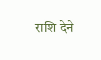राशि देने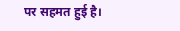पर सहमत हुई है।